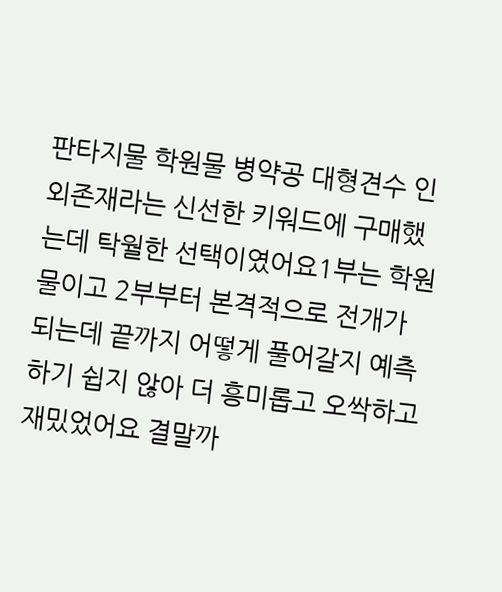판타지물 학원물 병약공 대형견수 인외존재라는 신선한 키워드에 구매했는데 탁월한 선택이였어요1부는 학원물이고 2부부터 본격적으로 전개가 되는데 끝까지 어떻게 풀어갈지 예측하기 쉽지 않아 더 흥미롭고 오싹하고 재밌었어요 결말까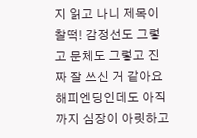지 읽고 나니 제목이 찰떡! 감정선도 그렇고 문체도 그렇고 진짜 잘 쓰신 거 같아요 해피엔딩인데도 아직까지 심장이 아릿하고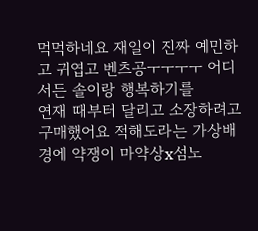먹먹하네요 재일이 진짜 예민하고 귀엽고 벤츠공ㅜㅜㅜㅜ 어디서든 솔이랑 행복하기를
연재 때부터 달리고 소장하려고 구매했어요 적해도라는 가상배경에 약쟁이 마약상x섬노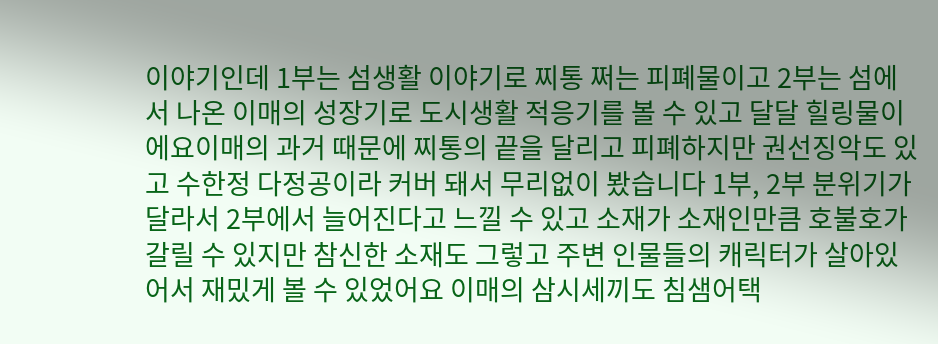이야기인데 1부는 섬생활 이야기로 찌통 쩌는 피폐물이고 2부는 섬에서 나온 이매의 성장기로 도시생활 적응기를 볼 수 있고 달달 힐링물이에요이매의 과거 때문에 찌통의 끝을 달리고 피폐하지만 권선징악도 있고 수한정 다정공이라 커버 돼서 무리없이 봤습니다 1부, 2부 분위기가 달라서 2부에서 늘어진다고 느낄 수 있고 소재가 소재인만큼 호불호가 갈릴 수 있지만 참신한 소재도 그렇고 주변 인물들의 캐릭터가 살아있어서 재밌게 볼 수 있었어요 이매의 삼시세끼도 침샘어택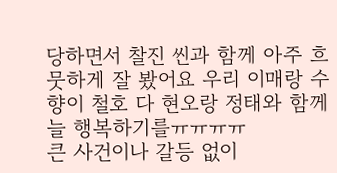당하면서 찰진 씬과 함께 아주 흐뭇하게 잘 봤어요 우리 이매랑 수향이 철호 다 현오랑 정태와 함께 늘 행복하기를ㅠㅠㅠㅠ
큰 사건이나 갈등 없이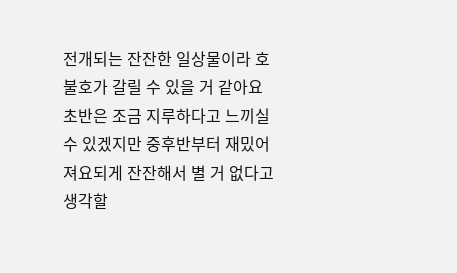전개되는 잔잔한 일상물이라 호불호가 갈릴 수 있을 거 같아요 초반은 조금 지루하다고 느끼실 수 있겠지만 중후반부터 재밌어져요되게 잔잔해서 별 거 없다고 생각할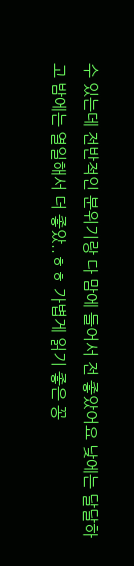수 있는데 전반적인 분위기랑 다 맘에 들어서 전 좋았어요 낮에는 달달하고 밤에는 열일해서 더 좋았..ㅎㅎ 가볍게 읽기 좋은 꽁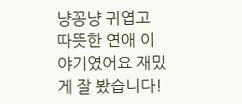냥꽁냥 귀엽고 따뜻한 연애 이야기였어요 재밌게 잘 봤습니다!